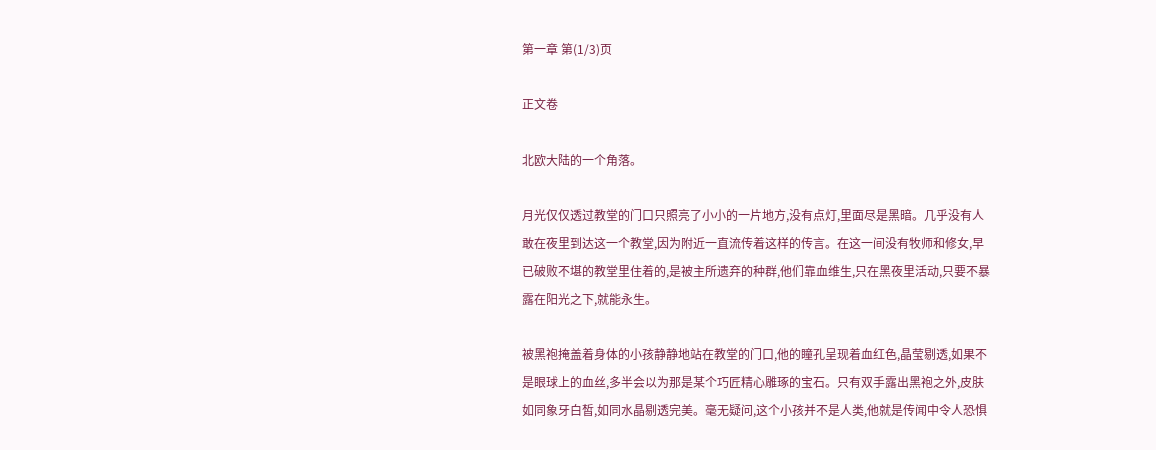第一章 第(1/3)页

正文卷

北欧大陆的一个角落。

月光仅仅透过教堂的门口只照亮了小小的一片地方,没有点灯,里面尽是黑暗。几乎没有人敢在夜里到达这一个教堂,因为附近一直流传着这样的传言。在这一间没有牧师和修女,早已破败不堪的教堂里住着的,是被主所遗弃的种群,他们靠血维生,只在黑夜里活动,只要不暴露在阳光之下,就能永生。

被黑袍掩盖着身体的小孩静静地站在教堂的门口,他的瞳孔呈现着血红色,晶莹剔透,如果不是眼球上的血丝,多半会以为那是某个巧匠精心雕琢的宝石。只有双手露出黑袍之外,皮肤如同象牙白皙,如同水晶剔透完美。毫无疑问,这个小孩并不是人类,他就是传闻中令人恐惧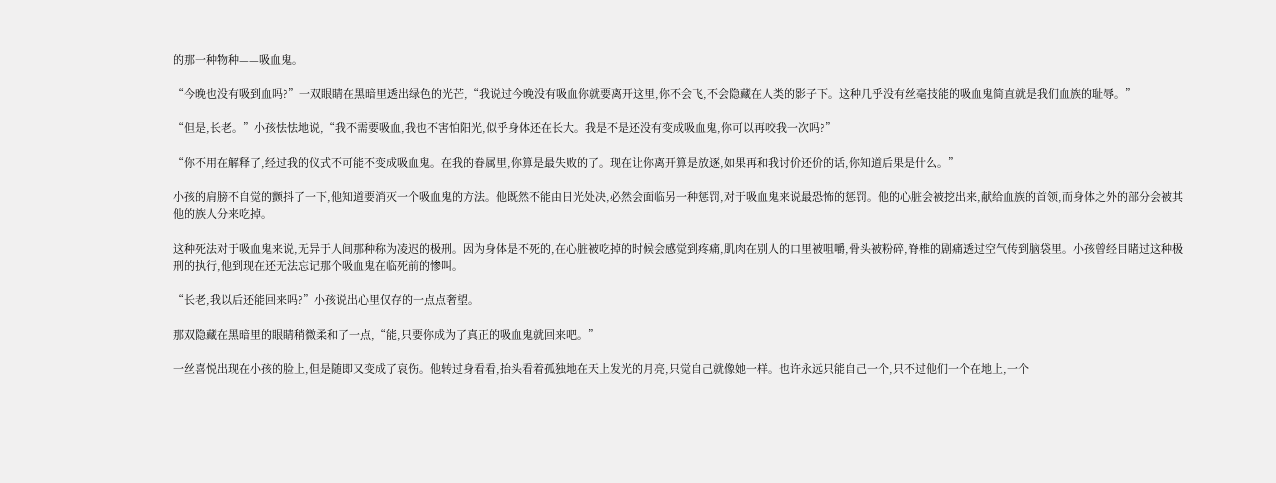的那一种物种——吸血鬼。

“今晚也没有吸到血吗?”一双眼睛在黑暗里透出绿色的光芒,“我说过今晚没有吸血你就要离开这里,你不会飞,不会隐藏在人类的影子下。这种几乎没有丝毫技能的吸血鬼简直就是我们血族的耻辱。”

“但是,长老。”小孩怯怯地说,“我不需要吸血,我也不害怕阳光,似乎身体还在长大。我是不是还没有变成吸血鬼,你可以再咬我一次吗?”

“你不用在解释了,经过我的仪式不可能不变成吸血鬼。在我的眷属里,你算是最失败的了。现在让你离开算是放逐,如果再和我讨价还价的话,你知道后果是什么。”

小孩的肩膀不自觉的颤抖了一下,他知道要消灭一个吸血鬼的方法。他既然不能由日光处决,必然会面临另一种惩罚,对于吸血鬼来说最恐怖的惩罚。他的心脏会被挖出来,献给血族的首领,而身体之外的部分会被其他的族人分来吃掉。

这种死法对于吸血鬼来说,无异于人间那种称为凌迟的极刑。因为身体是不死的,在心脏被吃掉的时候会感觉到疼痛,肌肉在别人的口里被咀嚼,骨头被粉碎,脊椎的剧痛透过空气传到脑袋里。小孩曾经目睹过这种极刑的执行,他到现在还无法忘记那个吸血鬼在临死前的惨叫。

“长老,我以后还能回来吗?”小孩说出心里仅存的一点点奢望。

那双隐藏在黑暗里的眼睛稍微柔和了一点,“能,只要你成为了真正的吸血鬼就回来吧。”

一丝喜悦出现在小孩的脸上,但是随即又变成了哀伤。他转过身看看,抬头看着孤独地在天上发光的月亮,只觉自己就像她一样。也许永远只能自己一个,只不过他们一个在地上,一个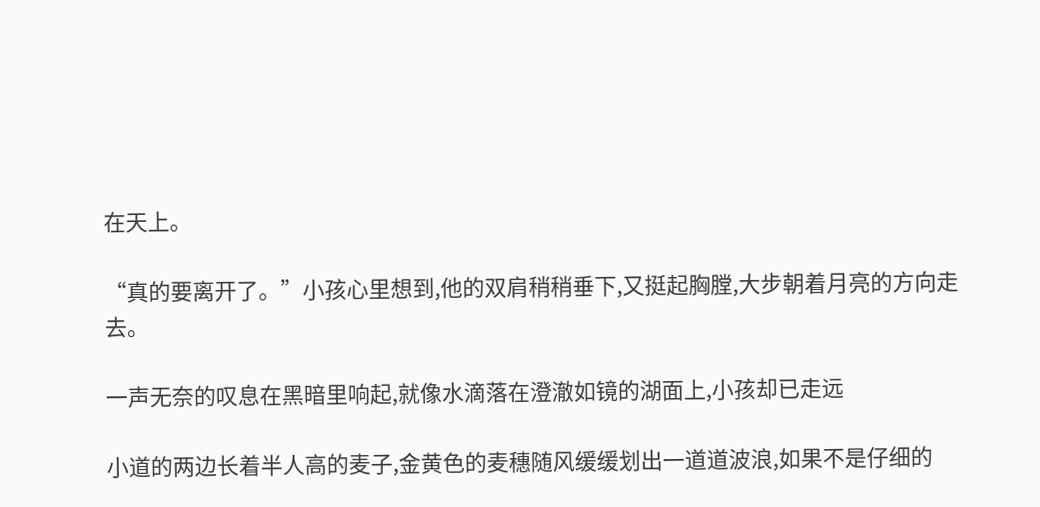在天上。

“真的要离开了。”小孩心里想到,他的双肩稍稍垂下,又挺起胸膛,大步朝着月亮的方向走去。

一声无奈的叹息在黑暗里响起,就像水滴落在澄澈如镜的湖面上,小孩却已走远

小道的两边长着半人高的麦子,金黄色的麦穗随风缓缓划出一道道波浪,如果不是仔细的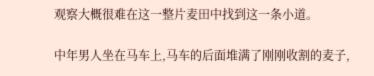观察大概很难在这一整片麦田中找到这一条小道。

中年男人坐在马车上,马车的后面堆满了刚刚收割的麦子,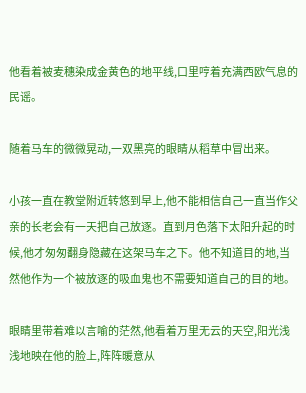他看着被麦穗染成金黄色的地平线,口里哼着充满西欧气息的民谣。

随着马车的微微晃动,一双黑亮的眼睛从稻草中冒出来。

小孩一直在教堂附近转悠到早上,他不能相信自己一直当作父亲的长老会有一天把自己放逐。直到月色落下太阳升起的时候,他才匆匆翻身隐藏在这架马车之下。他不知道目的地,当然他作为一个被放逐的吸血鬼也不需要知道自己的目的地。

眼睛里带着难以言喻的茫然,他看着万里无云的天空,阳光浅浅地映在他的脸上,阵阵暖意从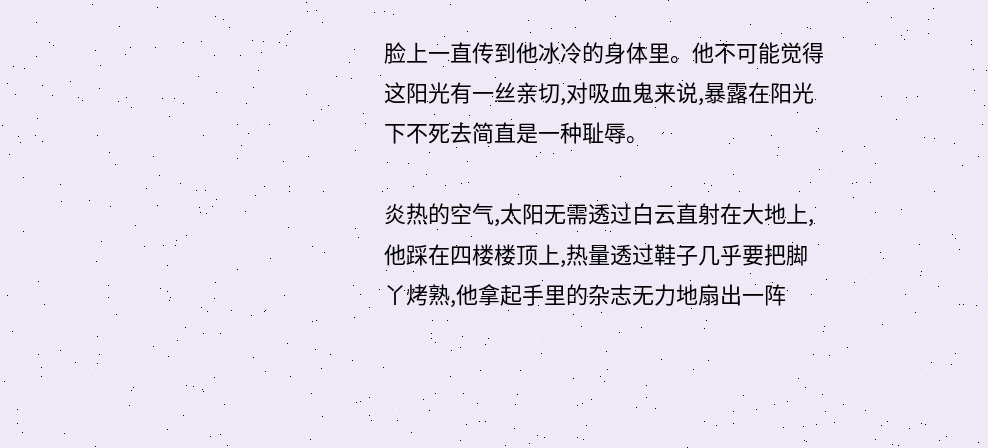脸上一直传到他冰冷的身体里。他不可能觉得这阳光有一丝亲切,对吸血鬼来说,暴露在阳光下不死去简直是一种耻辱。

炎热的空气,太阳无需透过白云直射在大地上,他踩在四楼楼顶上,热量透过鞋子几乎要把脚丫烤熟,他拿起手里的杂志无力地扇出一阵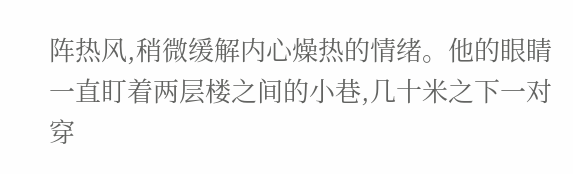阵热风,稍微缓解内心燥热的情绪。他的眼睛一直盯着两层楼之间的小巷,几十米之下一对穿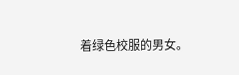着绿色校服的男女。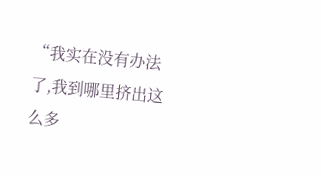“我实在没有办法了,我到哪里挤出这么多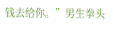钱去给你。”男生拳头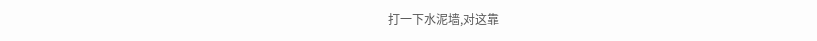打一下水泥墙,对这靠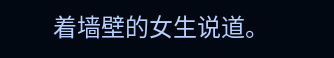着墙壁的女生说道。